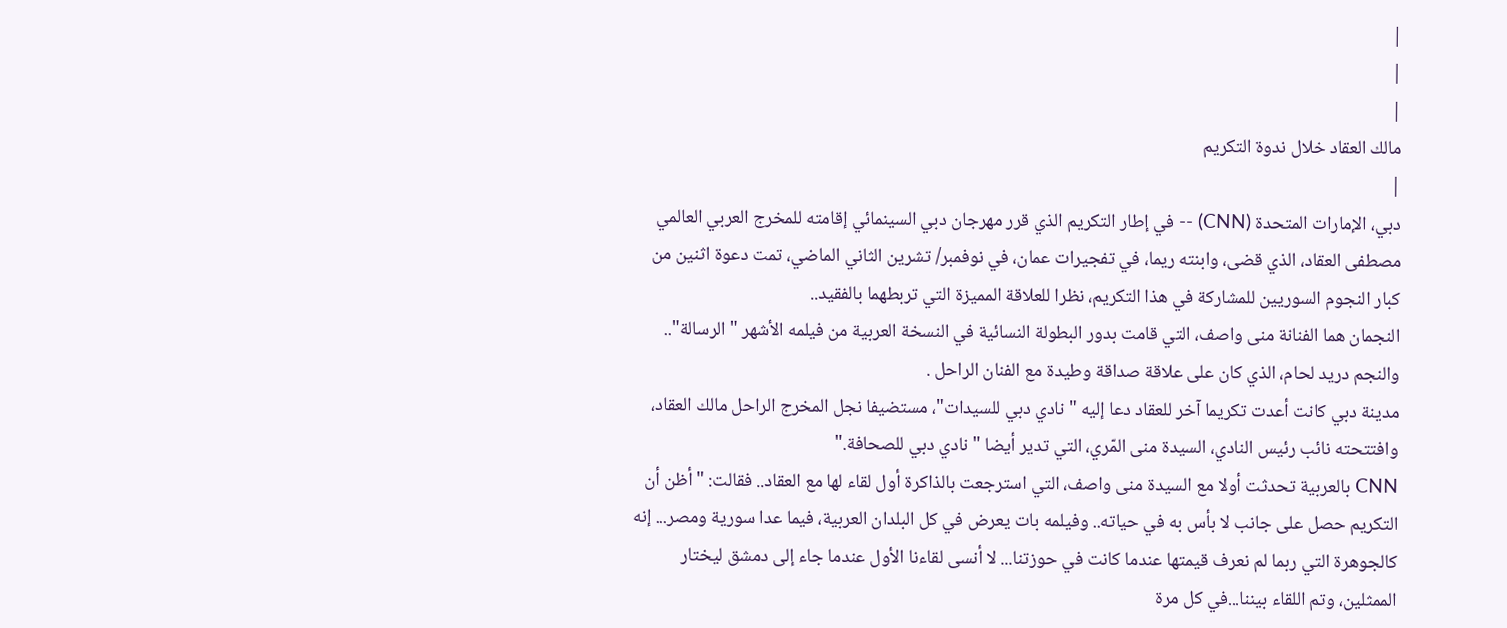|
|
|
مالك العقاد خلال ندوة التكريم
|
دبي، الإمارات المتحدة (CNN) -- في إطار التكريم الذي قرر مهرجان دبي السينمائي إقامته للمخرج العربي العالمي مصطفى العقاد، الذي قضى، وابنته ريما، في تفجيرات عمان، في نوفمبر/ تشرين الثاني الماضي، تمت دعوة اثنين من كبار النجوم السوريين للمشاركة في هذا التكريم، نظرا للعلاقة المميزة التي تربطهما بالفقيد..
النجمان هما الفنانة منى واصف، التي قامت بدور البطولة النسائية في النسخة العربية من فيلمه الأشهر "الرسالة".. والنجم دريد لحام، الذي كان على علاقة صداقة وطيدة مع الفنان الراحل .
مدينة دبي كانت أعدت تكريما آخر للعقاد دعا إليه "نادي دبي للسيدات"، مستضيفا نجل المخرج الراحل مالك العقاد، وافتتحته نائب رئيس النادي، السيدة منى المّري، التي تدير أيضا " نادي دبي للصحافة."
CNN بالعربية تحدثت أولا مع السيدة منى واصف، التي استرجعت بالذاكرة أول لقاء لها مع العقاد.. فقالت: "أظن أن التكريم حصل على جانب لا بأس به في حياته.. وفيلمه بات يعرض في كل البلدان العربية، فيما عدا سورية ومصر... إنه كالجوهرة التي ربما لم نعرف قيمتها عندما كانت في حوزتنا... لا أنسى لقاءنا الأول عندما جاء إلى دمشق ليختار الممثلين، وتم اللقاء بيننا...في كل مرة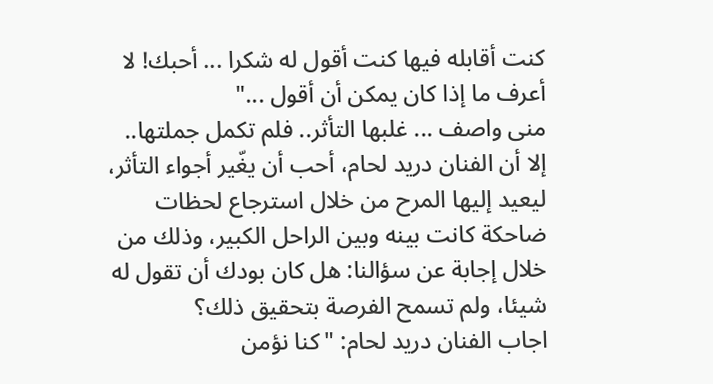كنت أقابله فيها كنت أقول له شكرا ... أحبك! لا أعرف ما إذا كان يمكن أن أقول ..."
منى واصف ... غلبها التأثر.. فلم تكمل جملتها..
إلا أن الفنان دريد لحام، أحب أن يغّير أجواء التأثر، ليعيد إليها المرح من خلال استرجاع لحظات ضاحكة كانت بينه وبين الراحل الكبير، وذلك من خلال إجابة عن سؤالنا: هل كان بودك أن تقول له شيئا، ولم تسمح الفرصة بتحقيق ذلك؟
اجاب الفنان دريد لحام: "كنا نؤمن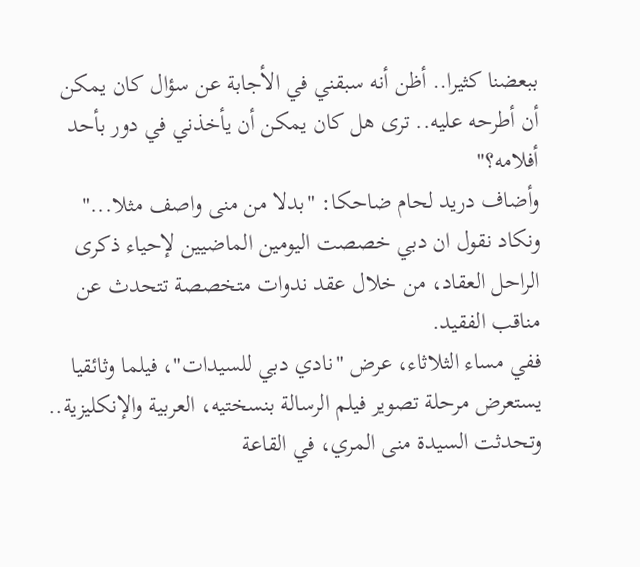ببعضنا كثيرا.. أظن أنه سبقني في الأجابة عن سؤال كان يمكن أن أطرحه عليه.. ترى هل كان يمكن أن يأخذني في دور بأحد أفلامه؟"
وأضاف دريد لحام ضاحكا: "بدلا من منى واصف مثلا..."
ونكاد نقول ان دبي خصصت اليومين الماضيين لإحياء ذكرى الراحل العقاد، من خلال عقد ندوات متخصصة تتحدث عن مناقب الفقيد.
ففي مساء الثلاثاء، عرض "نادي دبي للسيدات"، فيلما وثائقيا يستعرض مرحلة تصوير فيلم الرسالة بنسختيه، العربية والإنكليزية..
وتحدثت السيدة منى المري، في القاعة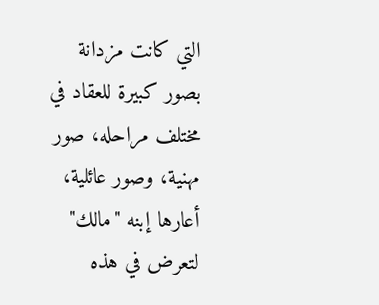التي كانت مزدانة بصور كبيرة للعقاد في مختلف مراحله، صور مهنية، وصور عائلية، أعارها إبنه "مالك" لتعرض في هذه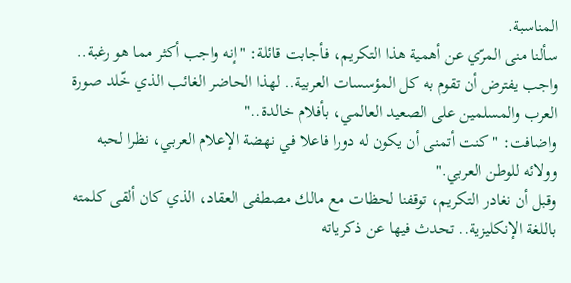المناسبة.
سألنا منى المرّي عن أهمية هذا التكريم، فأجابت قائلة: "إنه واجب أكثر مما هو رغبة.. واجب يفترض أن تقوم به كل المؤسسات العربية.. لهذا الحاضر الغائب الذي خّلد صورة العرب والمسلمين على الصعيد العالمي، بأفلام خالدة.."
واضافت: "كنت أتمنى أن يكون له دورا فاعلا في نهضة الإعلام العربي، نظرا لحبه وولائه للوطن العربي."
وقبل أن نغادر التكريم، توقفنا لحظات مع مالك مصطفى العقاد، الذي كان ألقى كلمته باللغة الإنكليزية.. تحدث فيها عن ذكرياته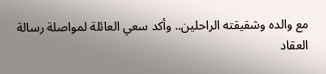مع والده وشقيقته الراحلين.. وأكد سعي العائلة لمواصلة رسالة العقاد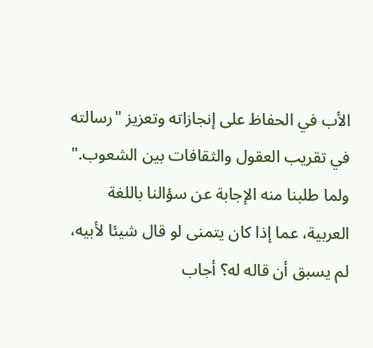الأب في الحفاظ على إنجازاته وتعزيز "رسالته في تقريب العقول والثقافات بين الشعوب."
ولما طلبنا منه الإجابة عن سؤالنا باللغة العربية، عما إذا كان يتمنى لو قال شيئا لأبيه، لم يسبق أن قاله له؟ أجاب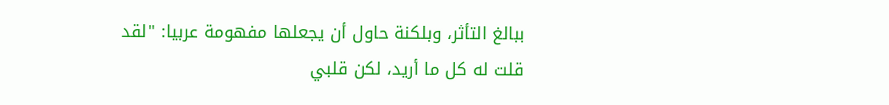ببالغ التأثر، وبلكنة حاول أن يجعلها مفهومة عربيا: "لقد قلت له كل ما أريد، لكن قلبي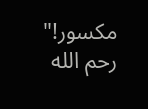مكسور!"
رحم الله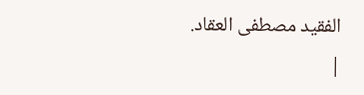الفقيد مصطفى العقاد.
|